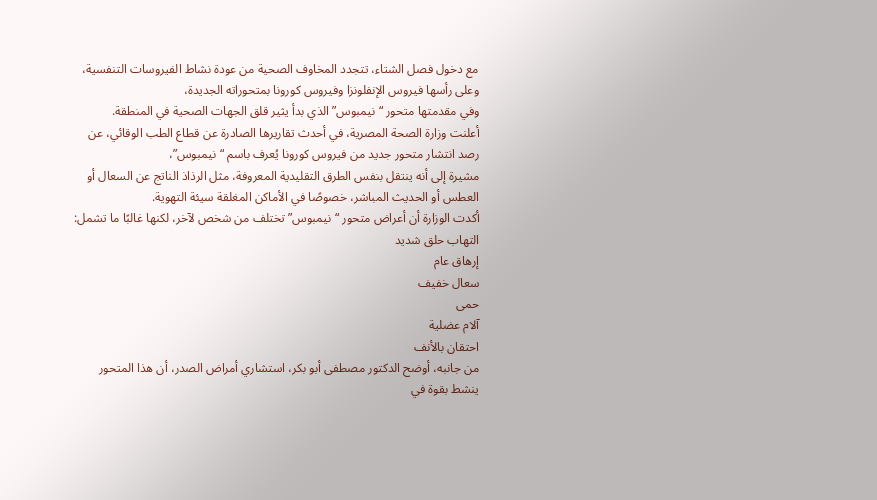مع دخول فصل الشتاء، تتجدد المخاوف الصحية من عودة نشاط الفيروسات التنفسية، وعلى رأسها فيروس الإنفلونزا وفيروس كورونا بمتحوراته الجديدة،
وفي مقدمتها متحور “نيمبوس” الذي بدأ يثير قلق الجهات الصحية في المنطقة.
أعلنت وزارة الصحة المصرية، في أحدث تقاريرها الصادرة عن قطاع الطب الوقائي، عن رصد انتشار متحور جديد من فيروس كورونا يُعرف باسم “نيمبوس”،
مشيرة إلى أنه ينتقل بنفس الطرق التقليدية المعروفة، مثل الرذاذ الناتج عن السعال أو العطس أو الحديث المباشر، خصوصًا في الأماكن المغلقة سيئة التهوية.
أكدت الوزارة أن أعراض متحور “نيمبوس” تختلف من شخص لآخر، لكنها غالبًا ما تشمل:
التهاب حلق شديد
إرهاق عام
سعال خفيف
حمى
آلام عضلية
احتقان بالأنف
من جانبه، أوضح الدكتور مصطفى أبو بكر، استشاري أمراض الصدر، أن هذا المتحور ينشط بقوة في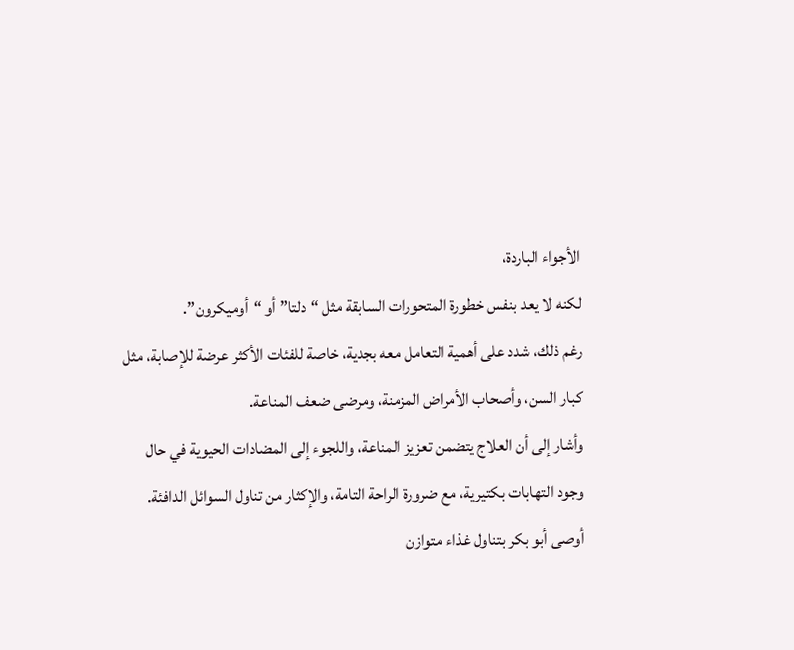الأجواء الباردة،
لكنه لا يعد بنفس خطورة المتحورات السابقة مثل “دلتا” أو “أوميكرون”.
رغم ذلك، شدد على أهمية التعامل معه بجدية، خاصة للفئات الأكثر عرضة للإصابة، مثل كبار السن، وأصحاب الأمراض المزمنة، ومرضى ضعف المناعة.
وأشار إلى أن العلاج يتضمن تعزيز المناعة، واللجوء إلى المضادات الحيوية في حال وجود التهابات بكتيرية، مع ضرورة الراحة التامة، والإكثار من تناول السوائل الدافئة.
أوصى أبو بكر بتناول غذاء متوازن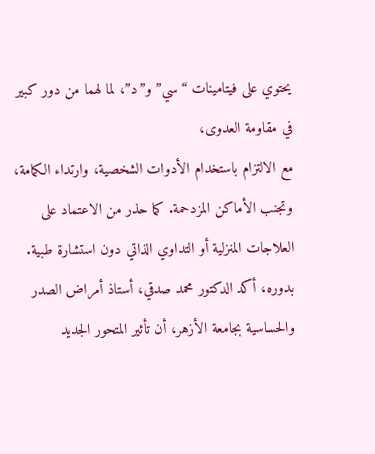يحتوي على فيتامينات “سي” و”د”، لما لهما من دور كبير في مقاومة العدوى،
مع الالتزام باستخدام الأدوات الشخصية، وارتداء الكمامة، وتجنب الأماكن المزدحمة. كما حذر من الاعتماد على العلاجات المنزلية أو التداوي الذاتي دون استشارة طبية.
بدوره، أكد الدكتور محمد صدقي، أستاذ أمراض الصدر والحساسية بجامعة الأزهر، أن تأثير المتحور الجديد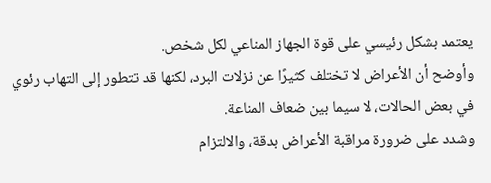يعتمد بشكل رئيسي على قوة الجهاز المناعي لكل شخص.
وأوضح أن الأعراض لا تختلف كثيرًا عن نزلات البرد، لكنها قد تتطور إلى التهاب رئوي في بعض الحالات، لا سيما بين ضعاف المناعة.
وشدد على ضرورة مراقبة الأعراض بدقة، والالتزام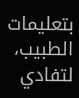بتعليمات الطبيب، لتفادي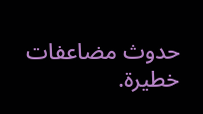حدوث مضاعفات خطيرة.